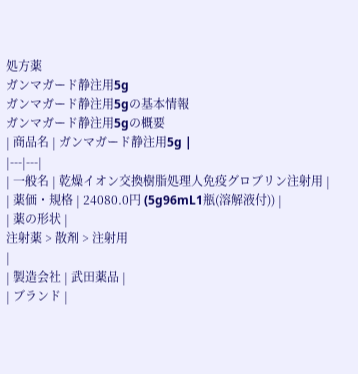処方薬
ガンマガード静注用5g
ガンマガード静注用5gの基本情報
ガンマガード静注用5gの概要
| 商品名 | ガンマガード静注用5g |
|---|---|
| 一般名 | 乾燥イオン交換樹脂処理人免疫グロブリン注射用 |
| 薬価・規格 | 24080.0円 (5g96mL1瓶(溶解液付)) |
| 薬の形状 |
注射薬 > 散剤 > 注射用
|
| 製造会社 | 武田薬品 |
| ブランド |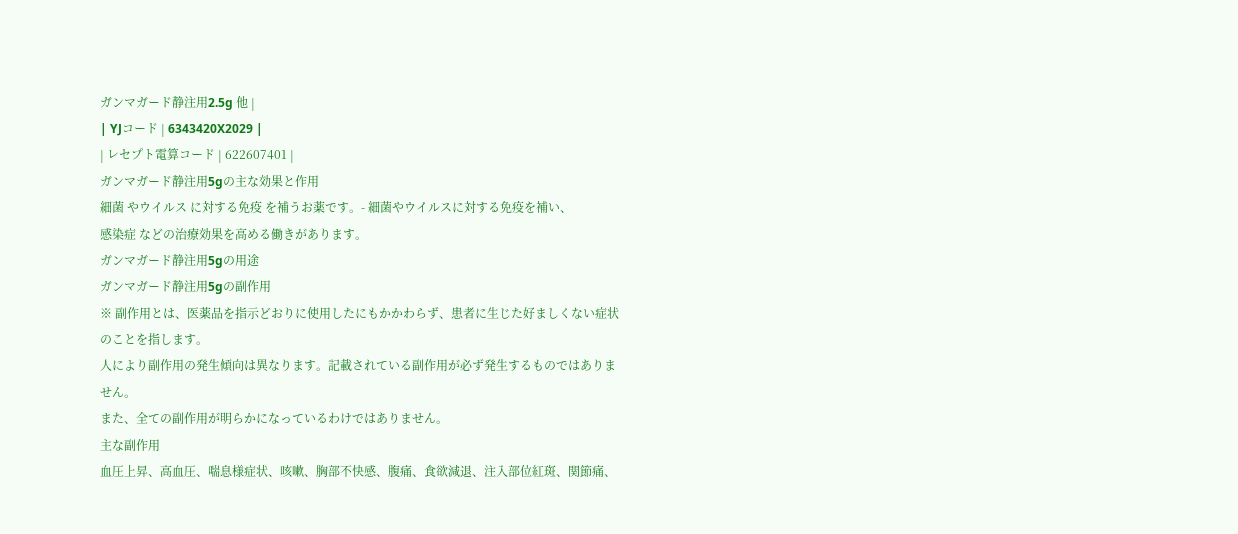ガンマガード静注用2.5g 他 |
| YJコード | 6343420X2029 |
| レセプト電算コード | 622607401 |
ガンマガード静注用5gの主な効果と作用
細菌 やウイルス に対する免疫 を補うお薬です。- 細菌やウイルスに対する免疫を補い、
感染症 などの治療効果を高める働きがあります。
ガンマガード静注用5gの用途
ガンマガード静注用5gの副作用
※ 副作用とは、医薬品を指示どおりに使用したにもかかわらず、患者に生じた好ましくない症状のことを指します。
人により副作用の発生傾向は異なります。記載されている副作用が必ず発生するものではありません。
また、全ての副作用が明らかになっているわけではありません。
主な副作用
血圧上昇、高血圧、喘息様症状、咳嗽、胸部不快感、腹痛、食欲減退、注入部位紅斑、関節痛、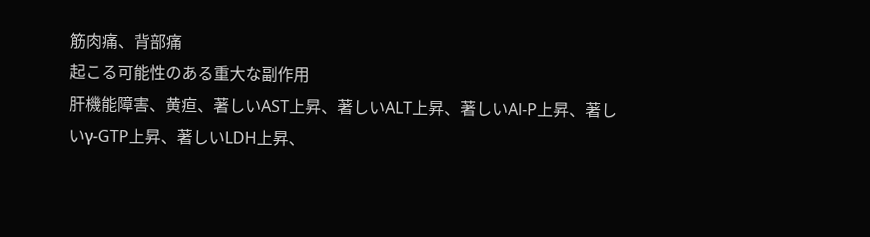筋肉痛、背部痛
起こる可能性のある重大な副作用
肝機能障害、黄疸、著しいAST上昇、著しいALT上昇、著しいAl-P上昇、著しいγ-GTP上昇、著しいLDH上昇、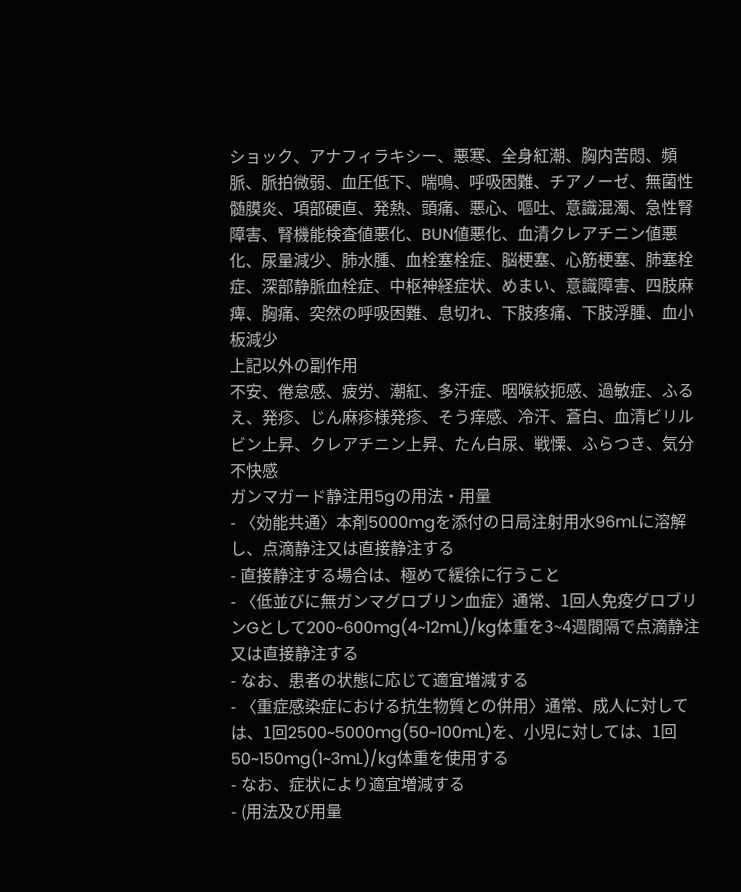ショック、アナフィラキシー、悪寒、全身紅潮、胸内苦悶、頻脈、脈拍微弱、血圧低下、喘鳴、呼吸困難、チアノーゼ、無菌性髄膜炎、項部硬直、発熱、頭痛、悪心、嘔吐、意識混濁、急性腎障害、腎機能検査値悪化、BUN値悪化、血清クレアチニン値悪化、尿量減少、肺水腫、血栓塞栓症、脳梗塞、心筋梗塞、肺塞栓症、深部静脈血栓症、中枢神経症状、めまい、意識障害、四肢麻痺、胸痛、突然の呼吸困難、息切れ、下肢疼痛、下肢浮腫、血小板減少
上記以外の副作用
不安、倦怠感、疲労、潮紅、多汗症、咽喉絞扼感、過敏症、ふるえ、発疹、じん麻疹様発疹、そう痒感、冷汗、蒼白、血清ビリルビン上昇、クレアチニン上昇、たん白尿、戦慄、ふらつき、気分不快感
ガンマガード静注用5gの用法・用量
- 〈効能共通〉本剤5000mgを添付の日局注射用水96mLに溶解し、点滴静注又は直接静注する
- 直接静注する場合は、極めて緩徐に行うこと
- 〈低並びに無ガンマグロブリン血症〉通常、1回人免疫グロブリンGとして200~600mg(4~12mL)/kg体重を3~4週間隔で点滴静注又は直接静注する
- なお、患者の状態に応じて適宜増減する
- 〈重症感染症における抗生物質との併用〉通常、成人に対しては、1回2500~5000mg(50~100mL)を、小児に対しては、1回50~150mg(1~3mL)/kg体重を使用する
- なお、症状により適宜増減する
- (用法及び用量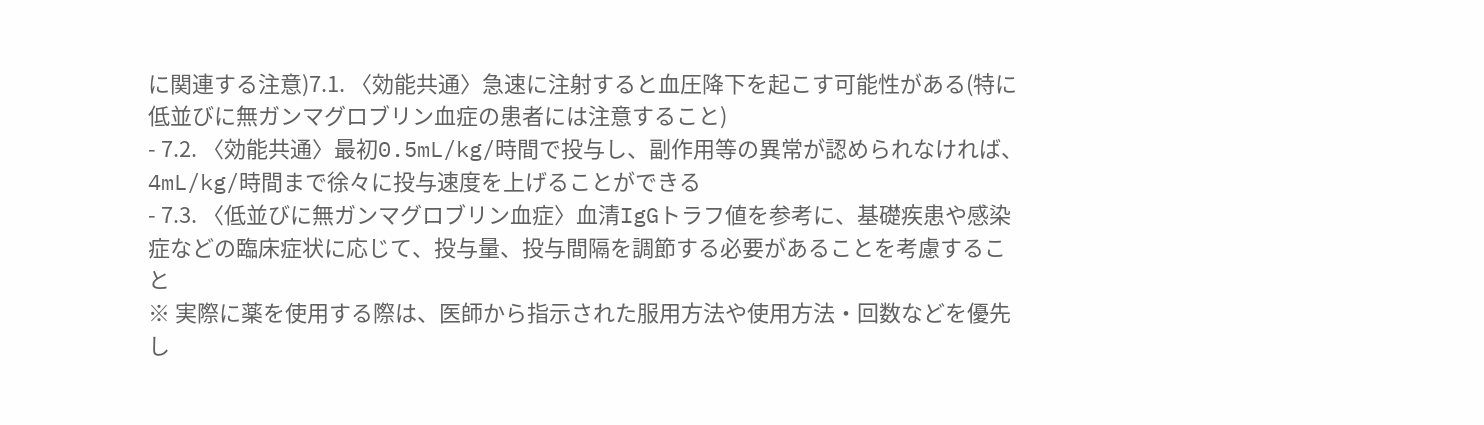に関連する注意)7.1. 〈効能共通〉急速に注射すると血圧降下を起こす可能性がある(特に低並びに無ガンマグロブリン血症の患者には注意すること)
- 7.2. 〈効能共通〉最初0.5mL/kg/時間で投与し、副作用等の異常が認められなければ、4mL/kg/時間まで徐々に投与速度を上げることができる
- 7.3. 〈低並びに無ガンマグロブリン血症〉血清IgGトラフ値を参考に、基礎疾患や感染症などの臨床症状に応じて、投与量、投与間隔を調節する必要があることを考慮すること
※ 実際に薬を使用する際は、医師から指示された服用方法や使用方法・回数などを優先し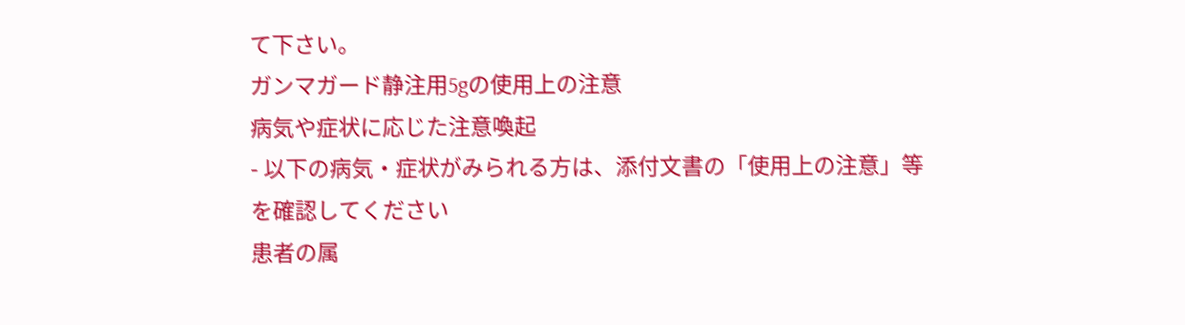て下さい。
ガンマガード静注用5gの使用上の注意
病気や症状に応じた注意喚起
- 以下の病気・症状がみられる方は、添付文書の「使用上の注意」等を確認してください
患者の属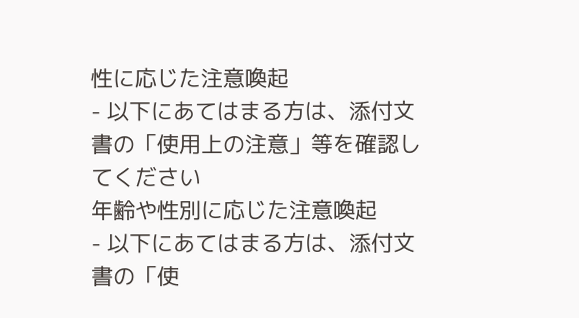性に応じた注意喚起
- 以下にあてはまる方は、添付文書の「使用上の注意」等を確認してください
年齢や性別に応じた注意喚起
- 以下にあてはまる方は、添付文書の「使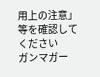用上の注意」等を確認してください
ガンマガー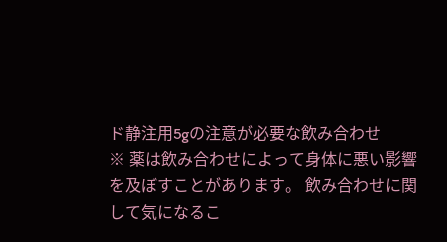ド静注用5gの注意が必要な飲み合わせ
※ 薬は飲み合わせによって身体に悪い影響を及ぼすことがあります。 飲み合わせに関して気になるこ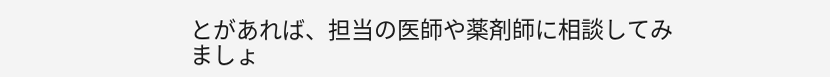とがあれば、担当の医師や薬剤師に相談してみましょ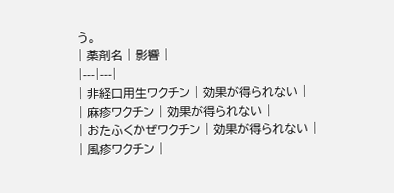う。
| 薬剤名 | 影響 |
|---|---|
| 非経口用生ワクチン | 効果が得られない |
| 麻疹ワクチン | 効果が得られない |
| おたふくかぜワクチン | 効果が得られない |
| 風疹ワクチン |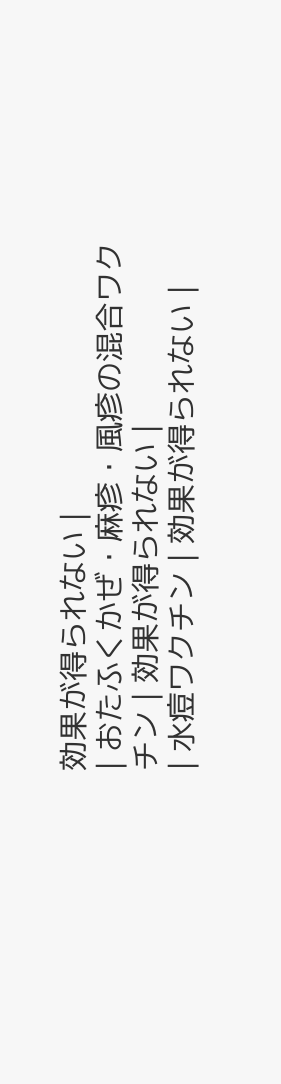効果が得られない |
| おたふくかぜ・麻疹・風疹の混合ワクチン | 効果が得られない |
| 水痘ワクチン | 効果が得られない |